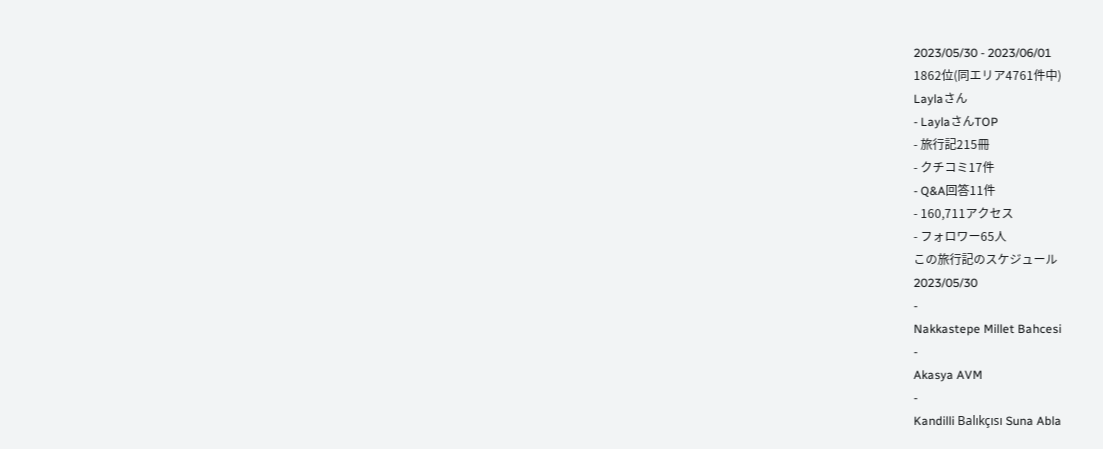2023/05/30 - 2023/06/01
1862位(同エリア4761件中)
Laylaさん
- LaylaさんTOP
- 旅行記215冊
- クチコミ17件
- Q&A回答11件
- 160,711アクセス
- フォロワー65人
この旅行記のスケジュール
2023/05/30
-
Nakkastepe Millet Bahcesi
-
Akasya AVM
-
Kandilli Balıkçısı Suna Abla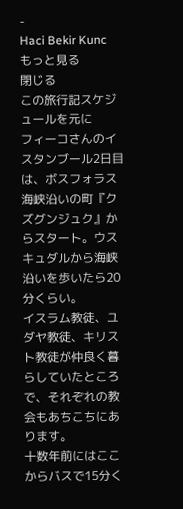-
Haci Bekir Kunc
もっと見る
閉じる
この旅行記スケジュールを元に
フィーコさんのイスタンブール2日目は、ボスフォラス海峡沿いの町『クズグンジュク』からスタート。ウスキュダルから海峡沿いを歩いたら20分くらい。
イスラム教徒、ユダヤ教徒、キリスト教徒が仲良く暮らしていたところで、それぞれの教会もあちこちにあります。
十数年前にはここからバスで15分く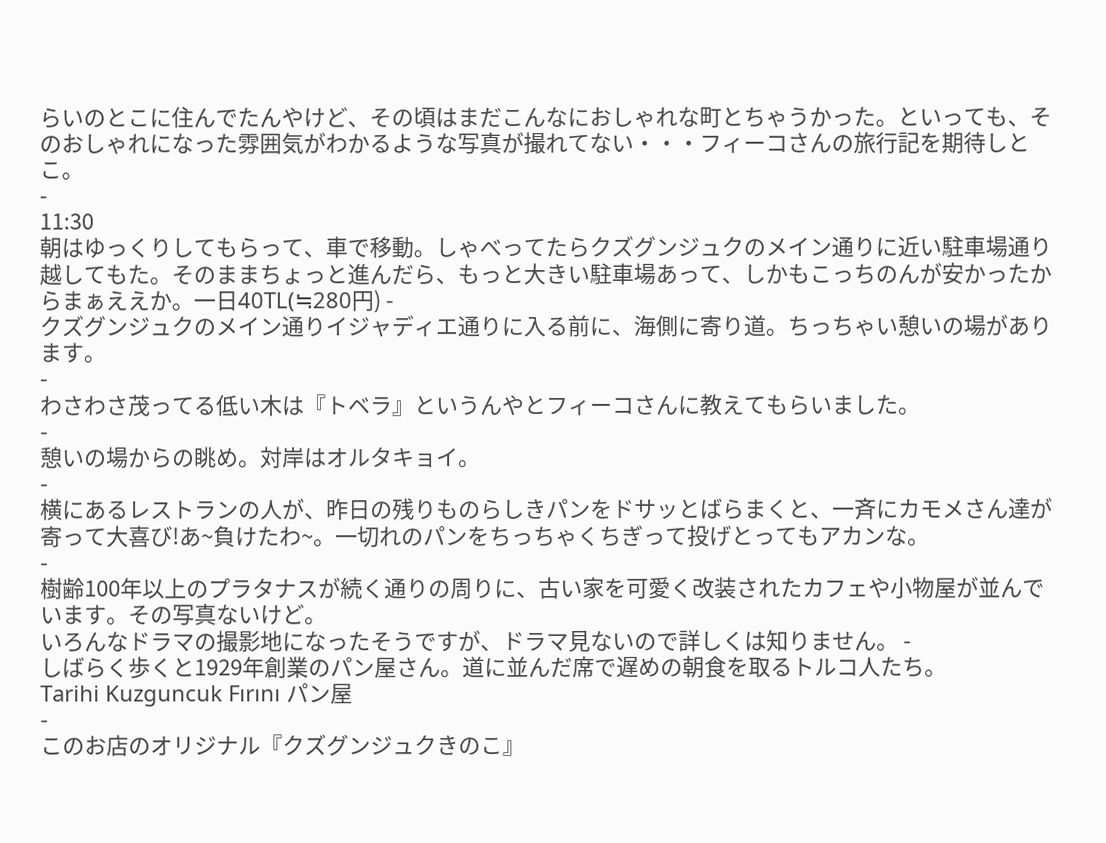らいのとこに住んでたんやけど、その頃はまだこんなにおしゃれな町とちゃうかった。といっても、そのおしゃれになった雰囲気がわかるような写真が撮れてない・・・フィーコさんの旅行記を期待しとこ。
-
11:30
朝はゆっくりしてもらって、車で移動。しゃべってたらクズグンジュクのメイン通りに近い駐車場通り越してもた。そのままちょっと進んだら、もっと大きい駐車場あって、しかもこっちのんが安かったからまぁええか。一日40TL(≒280円) -
クズグンジュクのメイン通りイジャディエ通りに入る前に、海側に寄り道。ちっちゃい憩いの場があります。
-
わさわさ茂ってる低い木は『トベラ』というんやとフィーコさんに教えてもらいました。
-
憩いの場からの眺め。対岸はオルタキョイ。
-
横にあるレストランの人が、昨日の残りものらしきパンをドサッとばらまくと、一斉にカモメさん達が寄って大喜び!あ~負けたわ~。一切れのパンをちっちゃくちぎって投げとってもアカンな。
-
樹齢100年以上のプラタナスが続く通りの周りに、古い家を可愛く改装されたカフェや小物屋が並んでいます。その写真ないけど。
いろんなドラマの撮影地になったそうですが、ドラマ見ないので詳しくは知りません。 -
しばらく歩くと1929年創業のパン屋さん。道に並んだ席で遅めの朝食を取るトルコ人たち。
Tarihi Kuzguncuk Fırını パン屋
-
このお店のオリジナル『クズグンジュクきのこ』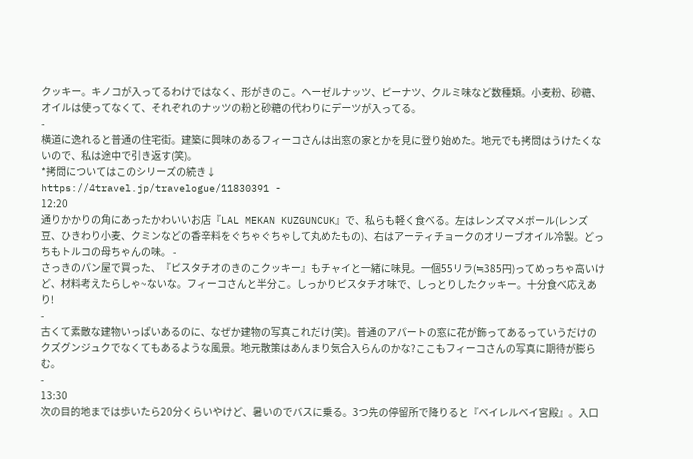クッキー。キノコが入ってるわけではなく、形がきのこ。ヘーゼルナッツ、ピーナツ、クルミ味など数種類。小麦粉、砂糖、オイルは使ってなくて、それぞれのナッツの粉と砂糖の代わりにデーツが入ってる。
-
横道に逸れると普通の住宅街。建築に興味のあるフィーコさんは出窓の家とかを見に登り始めた。地元でも拷問はうけたくないので、私は途中で引き返す(笑)。
*拷問についてはこのシリーズの続き↓
https://4travel.jp/travelogue/11830391 -
12:20
通りかかりの角にあったかわいいお店『LAL MEKAN KUZGUNCUK』で、私らも軽く食べる。左はレンズマメボール(レンズ豆、ひきわり小麦、クミンなどの香辛料をぐちゃぐちゃして丸めたもの)、右はアーティチョークのオリーブオイル冷製。どっちもトルコの母ちゃんの味。 -
さっきのパン屋で買った、『ピスタチオのきのこクッキー』もチャイと一緒に味見。一個55リラ(≒385円)ってめっちゃ高いけど、材料考えたらしゃ~ないな。フィーコさんと半分こ。しっかりピスタチオ味で、しっとりしたクッキー。十分食べ応えあり!
-
古くて素敵な建物いっぱいあるのに、なぜか建物の写真これだけ(笑)。普通のアパートの窓に花が飾ってあるっていうだけのクズグンジュクでなくてもあるような風景。地元散策はあんまり気合入らんのかな?ここもフィーコさんの写真に期待が膨らむ。
-
13:30
次の目的地までは歩いたら20分くらいやけど、暑いのでバスに乗る。3つ先の停留所で降りると『ベイレルベイ宮殿』。入口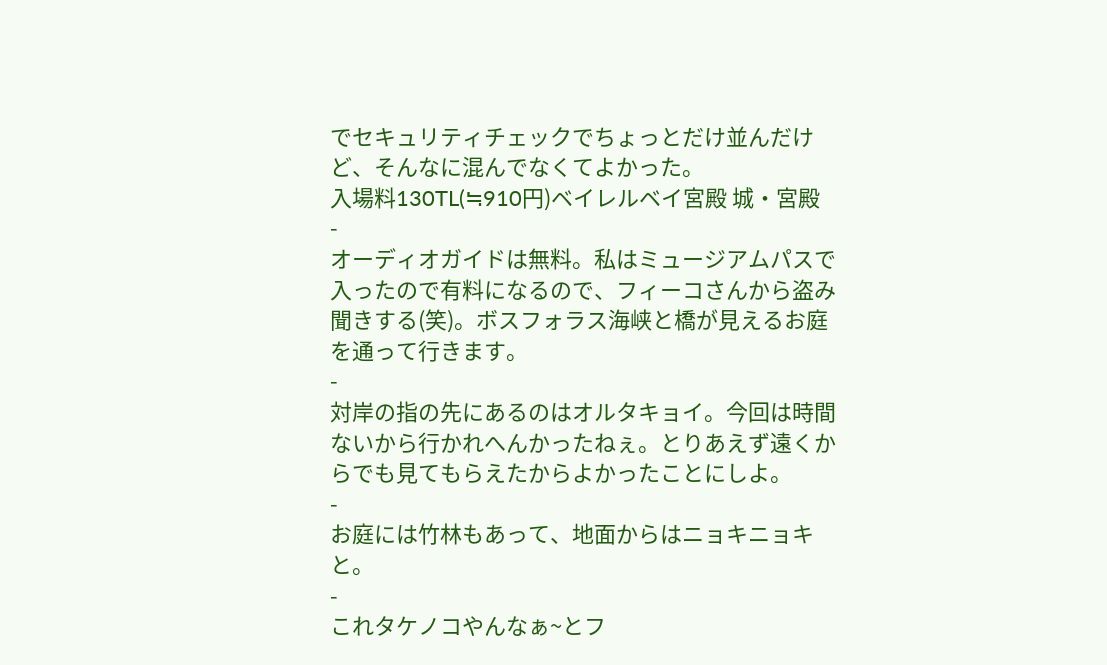でセキュリティチェックでちょっとだけ並んだけど、そんなに混んでなくてよかった。
入場料130TL(≒910円)ベイレルベイ宮殿 城・宮殿
-
オーディオガイドは無料。私はミュージアムパスで入ったので有料になるので、フィーコさんから盗み聞きする(笑)。ボスフォラス海峡と橋が見えるお庭を通って行きます。
-
対岸の指の先にあるのはオルタキョイ。今回は時間ないから行かれへんかったねぇ。とりあえず遠くからでも見てもらえたからよかったことにしよ。
-
お庭には竹林もあって、地面からはニョキニョキと。
-
これタケノコやんなぁ~とフ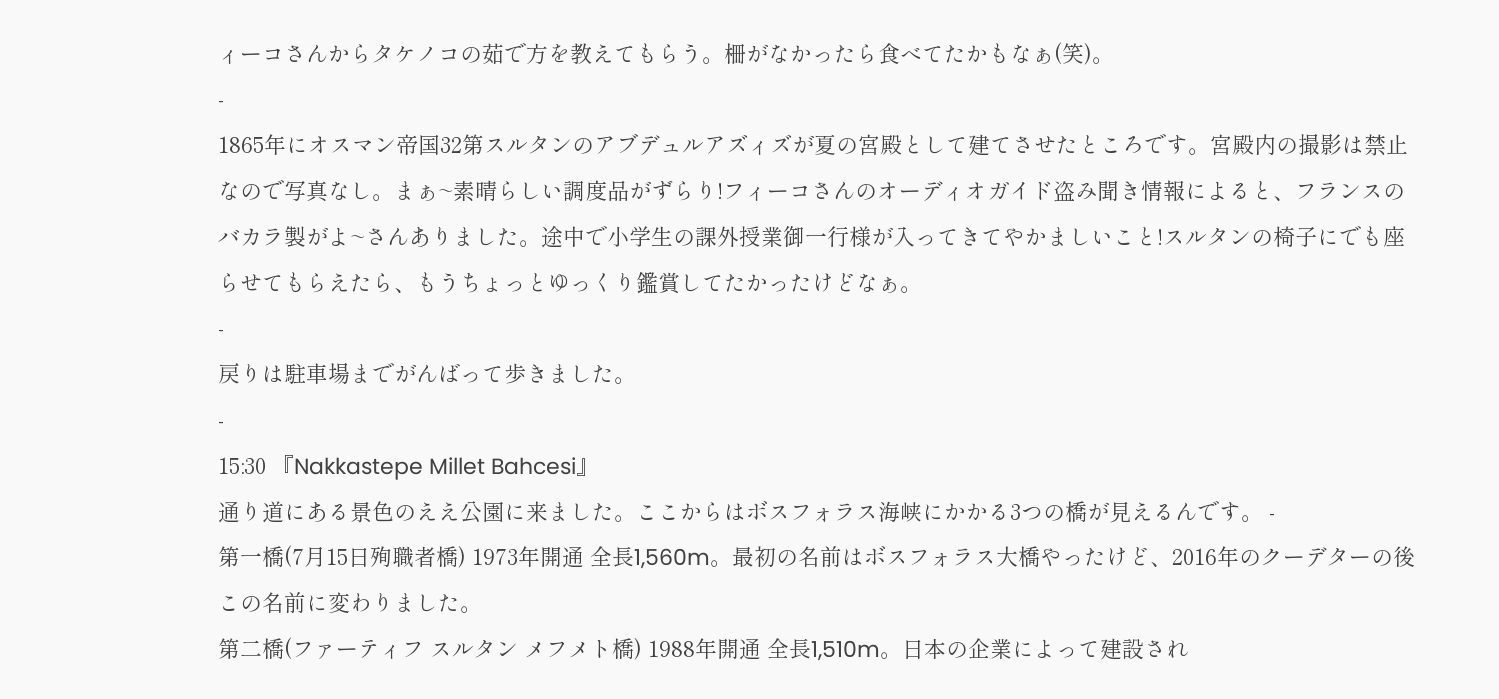ィーコさんからタケノコの茹で方を教えてもらう。柵がなかったら食べてたかもなぁ(笑)。
-
1865年にオスマン帝国32第スルタンのアブデュルアズィズが夏の宮殿として建てさせたところです。宮殿内の撮影は禁止なので写真なし。まぁ~素晴らしい調度品がずらり!フィーコさんのオーディオガイド盗み聞き情報によると、フランスのバカラ製がよ~さんありました。途中で小学生の課外授業御一行様が入ってきてやかましいこと!スルタンの椅子にでも座らせてもらえたら、もうちょっとゆっくり鑑賞してたかったけどなぁ。
-
戻りは駐車場までがんばって歩きました。
-
15:30 『Nakkastepe Millet Bahcesi』
通り道にある景色のええ公園に来ました。ここからはボスフォラス海峡にかかる3つの橋が見えるんです。 -
第一橋(7月15日殉職者橋) 1973年開通 全長1,560m。最初の名前はボスフォラス大橋やったけど、2016年のクーデターの後この名前に変わりました。
第二橋(ファーティフ スルタン メフメト橋) 1988年開通 全長1,510m。日本の企業によって建設され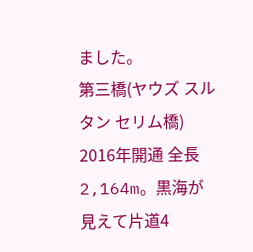ました。
第三橋(ヤウズ スルタン セリム橋) 2016年開通 全長2,164m。黒海が見えて片道4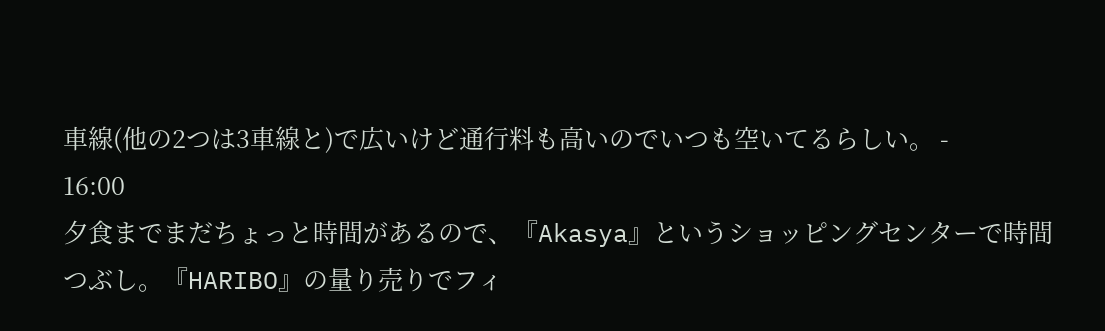車線(他の2つは3車線と)で広いけど通行料も高いのでいつも空いてるらしい。 -
16:00
夕食までまだちょっと時間があるので、『Akasya』というショッピングセンターで時間つぶし。『HARIBO』の量り売りでフィ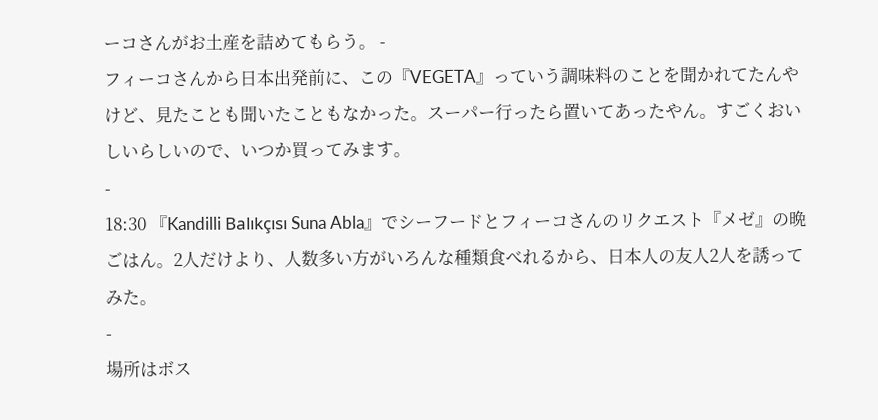ーコさんがお土産を詰めてもらう。 -
フィーコさんから日本出発前に、この『VEGETA』っていう調味料のことを聞かれてたんやけど、見たことも聞いたこともなかった。スーパー行ったら置いてあったやん。すごくおいしいらしいので、いつか買ってみます。
-
18:30 『Kandilli Balıkçısı Suna Abla』でシーフードとフィーコさんのリクエスト『メゼ』の晩ごはん。2人だけより、人数多い方がいろんな種類食べれるから、日本人の友人2人を誘ってみた。
-
場所はボス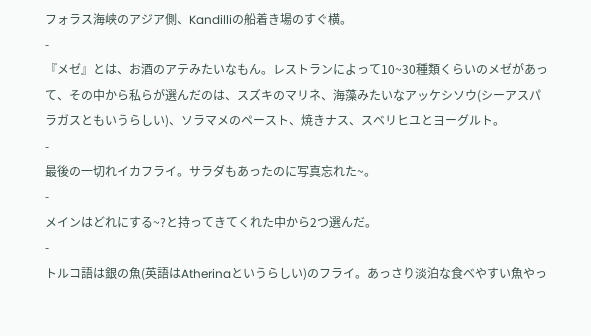フォラス海峡のアジア側、Kandilliの船着き場のすぐ横。
-
『メゼ』とは、お酒のアテみたいなもん。レストランによって10~30種類くらいのメゼがあって、その中から私らが選んだのは、スズキのマリネ、海藻みたいなアッケシソウ(シーアスパラガスともいうらしい)、ソラマメのペースト、焼きナス、スベリヒユとヨーグルト。
-
最後の一切れイカフライ。サラダもあったのに写真忘れた~。
-
メインはどれにする~?と持ってきてくれた中から2つ選んだ。
-
トルコ語は銀の魚(英語はAtherinaというらしい)のフライ。あっさり淡泊な食べやすい魚やっ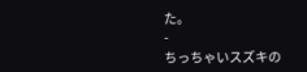た。
-
ちっちゃいスズキの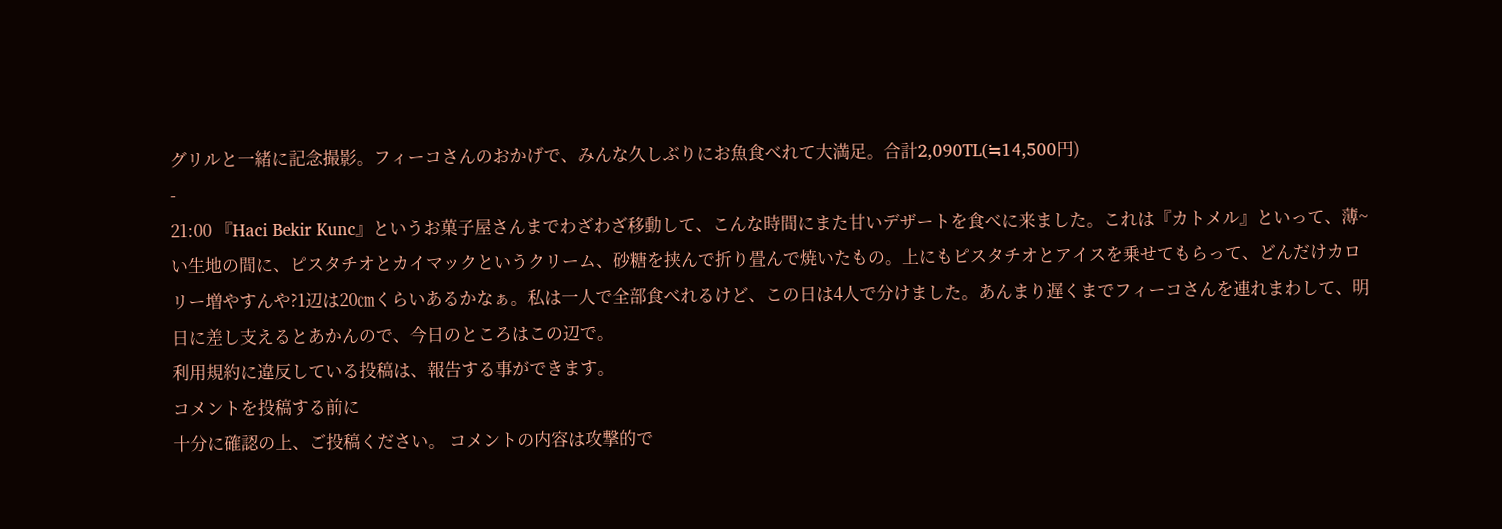グリルと一緒に記念撮影。フィーコさんのおかげで、みんな久しぶりにお魚食べれて大満足。合計2,090TL(≒14,500円)
-
21:00 『Haci Bekir Kunc』というお菓子屋さんまでわざわざ移動して、こんな時間にまた甘いデザートを食べに来ました。これは『カトメル』といって、薄~い生地の間に、ピスタチオとカイマックというクリーム、砂糖を挟んで折り畳んで焼いたもの。上にもピスタチオとアイスを乗せてもらって、どんだけカロリー増やすんや?1辺は20㎝くらいあるかなぁ。私は一人で全部食べれるけど、この日は4人で分けました。あんまり遅くまでフィーコさんを連れまわして、明日に差し支えるとあかんので、今日のところはこの辺で。
利用規約に違反している投稿は、報告する事ができます。
コメントを投稿する前に
十分に確認の上、ご投稿ください。 コメントの内容は攻撃的で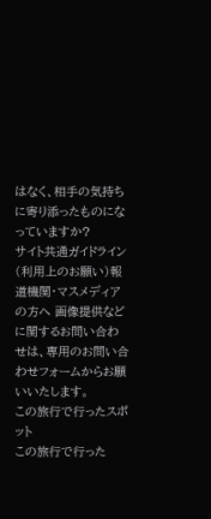はなく、相手の気持ちに寄り添ったものになっていますか?
サイト共通ガイドライン(利用上のお願い)報道機関・マスメディアの方へ 画像提供などに関するお問い合わせは、専用のお問い合わせフォームからお願いいたします。
この旅行で行ったスポット
この旅行で行った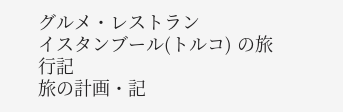グルメ・レストラン
イスタンブール(トルコ) の旅行記
旅の計画・記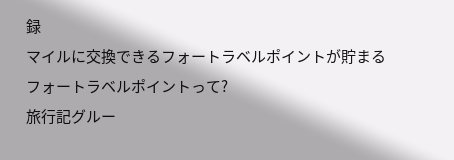録
マイルに交換できるフォートラベルポイントが貯まる
フォートラベルポイントって?
旅行記グルー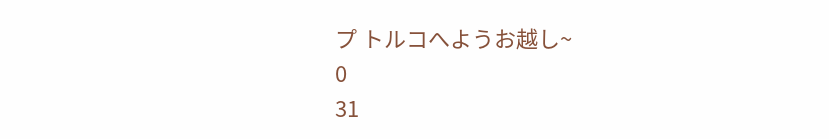プ トルコへようお越し~
0
31